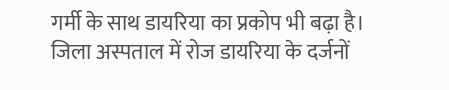गर्मी के साथ डायरिया का प्रकोप भी बढ़ा है। जिला अस्पताल में रोज डायरिया के दर्जनों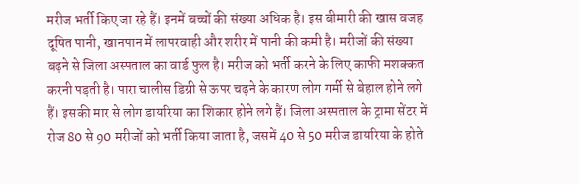मरीज भर्ती किए जा रहे हैं। इनमें बच्चों की संख्या अधिक है। इस बीमारी की खास वजह दूषित पानी, खानपान में लापरवाही और शरीर में पानी की कमी है। मरीजों की संख्या बढ़ने से जिला अस्पताल का वार्ड फुल है। मरीज को भर्ती करने के लिए काफी मशक्कत करनी पड़ती है। पारा चालीस डिग्री से ऊपर चढ़ने के कारण लोग गर्मी से बेहाल होने लगे हैं। इसकी मार से लोग डायरिया का शिकार होने लगे हैं। जिला अस्पताल के ट्रामा सेंटर में रोज 80 से 90 मरीजों को भर्ती किया जाता है, जसमें 40 से 50 मरीज डायरिया के होते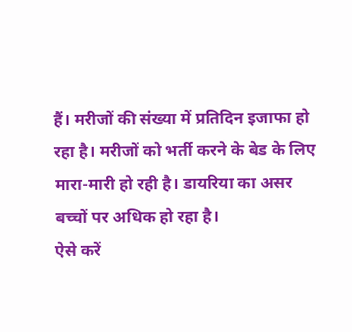हैं। मरीजों की संख्या में प्रतिदिन इजाफा हो रहा है। मरीजों को भर्ती करने के बेड के लिए मारा-मारी हो रही है। डायरिया का असर बच्चों पर अधिक हो रहा है।
ऐसे करें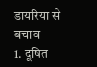डायरिया से बचाव
1. दूषित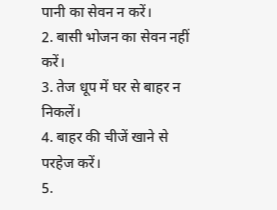पानी का सेवन न करें।
2. बासी भोजन का सेवन नहीं करें।
3. तेज धूप में घर से बाहर न निकलें।
4. बाहर की चीजें खाने से परहेज करें।
5.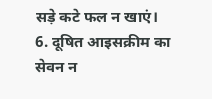सड़े कटे फल न खाएं।
6. दूषित आइसक्रीम का सेवन न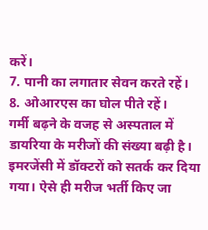करें।
7. पानी का लगातार सेवन करते रहें।
8. ओआरएस का घोल पीते रहें।
गर्मी बढ़ने के वजह से अस्पताल में डायरिया के मरीजों की संख्या बढ़ी है। इमरजेंसी में डॉक्टरों को सतर्क कर दिया गया। ऐसे ही मरीज भर्ती किए जा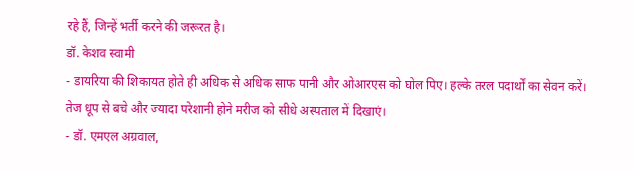रहे हैं, जिन्हें भर्ती करने की जरूरत है।
डॉ. केशव स्वामी
- डायरिया की शिकायत होते ही अधिक से अधिक साफ पानी और ओआरएस को घोल पिए। हल्के तरल पदार्थों का सेवन करें। तेज धूप से बचे और ज्यादा परेशानी होने मरीज को सीधे अस्पताल में दिखाएं।
- डॉ. एमएल अग्रवाल,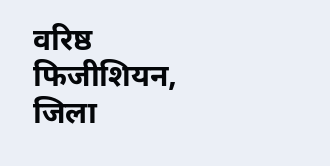वरिष्ठ फिजीशियन, जिला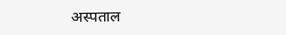अस्पताल